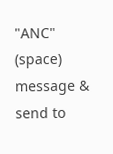"ANC" (space) message & send to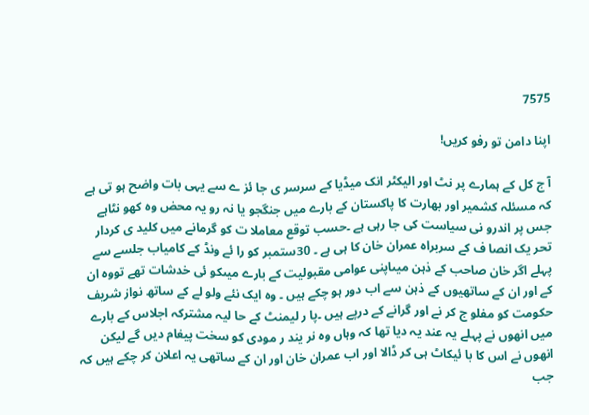7575

اپنا دامن تو رفو کریں!

آ ج کل کے ہمارے پر نٹ اور الیکٹر انک میڈیا کے سرسر ی جا ئز ے سے یہی بات واضح ہو تی ہے کہ مسئلہ کشمیر اور بھارت کا پاکستان کے بارے میں جنگجو یا نہ رو یہ محض وہ کھو نٹاہے جس پر اندرو نی سیاست کی جا رہی ہے ۔حسب توقع معاملا ت کو گرمانے میں کلید ی کردار تحر یک انصا ف کے سربراہ عمران خان کا ہی ہے ۔ 30ستمبر کو را ئے ونڈ کے کامیاب جلسے سے پہلے اگر خان صاحب کے ذہن میںاپنی عوامی مقبولیت کے بارے میںکو ئی خدشات تھے تووہ ان کے اور ان کے ساتھیوں کے ذہن سے اب دور ہو چکے ہیں ۔ وہ ایک نئے ولو لے کے ساتھ نواز شریف حکومت کو مفلو ج کر نے اور گرانے کے درپے ہیں ۔پا ر لیمنٹ کے حا لیہ مشترکہ اجلاس کے بارے میں انھوں نے پہلے یہ عند یہ دیا تھا کہ وہاں وہ نر یند ر مودی کو سخت پیغام دیں گے لیکن انھوں نے اس کا با ئیکاٹ ہی کر ڈالا اور اب عمران خان اور ان کے ساتھی یہ اعلان کر چکے ہیں کہ جب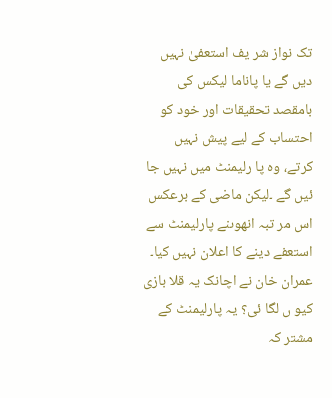تک نواز شر یف استعفیٰ نہیں دیں گے یا پاناما لیکس کی بامقصد تحقیقات اور خود کو احتساب کے لیے پیش نہیں کرتے، وہ پا رلیمنٹ میں نہیں جا ئیں گے ۔لیکن ماضی کے برعکس اس مر تبہ انھوںنے پارلیمنٹ سے استعفے دینے کا اعلان نہیں کیا۔
عمران خان نے اچانک یہ قلا بازی کیو ں لگا ئی؟ یہ پارلیمنٹ کے مشتر کہ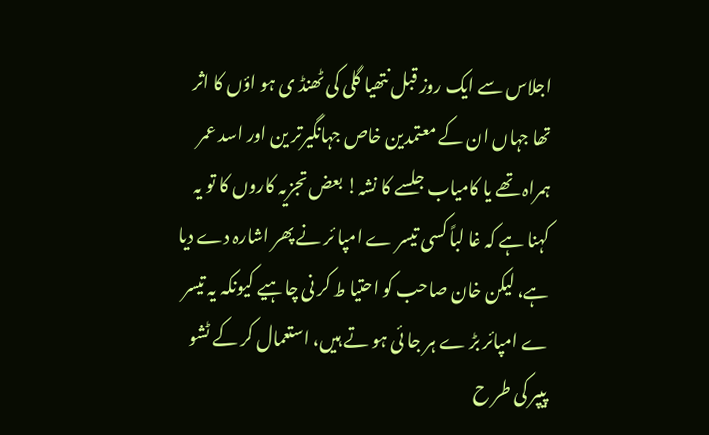اجلاس سے ایک روز قبل نتھیا گلی کی ٹھنڈ ی ہو اؤں کا اثر تھا جہاں ان کے معتمدین خاص جہانگیرتر ین اور اسد عمر ہمراہ تھے یا کامیاب جلسے کا نشہ! بعض تجزیہ کاروں کا تو یہ کہنا ہے کہ غا لباً کسی تیسر ے امپا ئر نے پھر اشارہ دے دیا ہے، لیکن خان صاحب کو احتیا ط کر نی چاہیے کیونکہ یہ تیسر ے امپائر بڑ ے ہر جا ئی ہو تے ہیں، استعمال کر کے ٹشو پیپر کی طر ح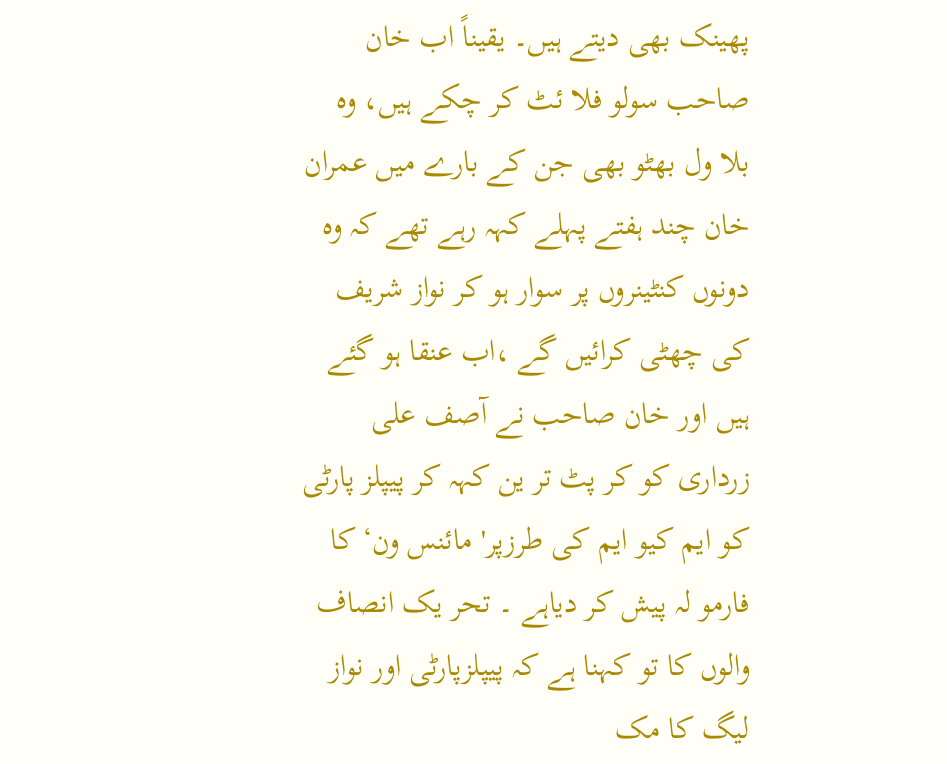پھینک بھی دیتے ہیں۔ یقیناً اب خان صاحب سولو فلا ئٹ کر چکے ہیں، وہ بلا ول بھٹو بھی جن کے بارے میں عمران خان چند ہفتے پہلے کہہ رہے تھے کہ وہ دونوں کنٹینروں پر سوار ہو کر نواز شریف کی چھٹی کرائیں گے ،اب عنقا ہو گئے ہیں اور خان صاحب نے آصف علی زرداری کو کر پٹ تر ین کہہ کر پیپلز پارٹی کو ایم کیو ایم کی طرزپر' مائنس ون‘ کا فارمو لہ پیش کر دیاہے ۔ تحر یک انصاف والوں کا تو کہنا ہے کہ پیپلزپارٹی اور نواز لیگ کا مک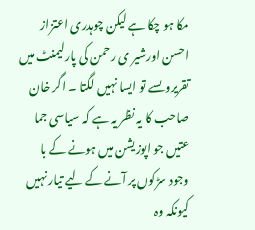مکا ہو چکا ہے لیکن چوہدری اعتزاز احسن اورشیر ی رحمن کی پارلیمنٹ میں تقریروںسے تو ایسا نہیں لگتا ۔ اگر خان صاحب کا یہ نظر یہ ہے کہ سیاسی جما عتیں جو اپوزیشن میں ہونے کے با وجود سڑکوں پر آنے کے لیے تیار نہیں کیونکہ وہ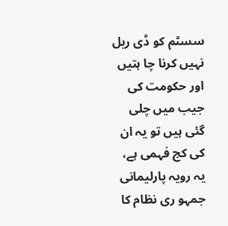سسٹم کو ڈی ریل نہیں کرنا چا ہتیں اور حکومت کی جیب میں چلی گئی ہیں تو یہ ان کی کج فہمی ہے، یہ رویہ پارلیمانی جمہو ری نظام کا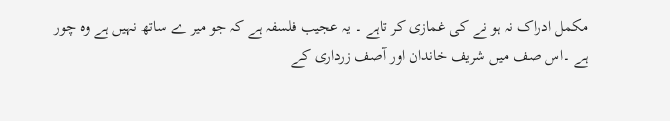مکمل ادراک نہ ہو نے کی غمازی کر تاہے ۔ یہ عجیب فلسفہ ہے کہ جو میر ے ساتھ نہیں ہے وہ چور ہے ۔اس صف میں شریف خاندان اور آصف زرداری کے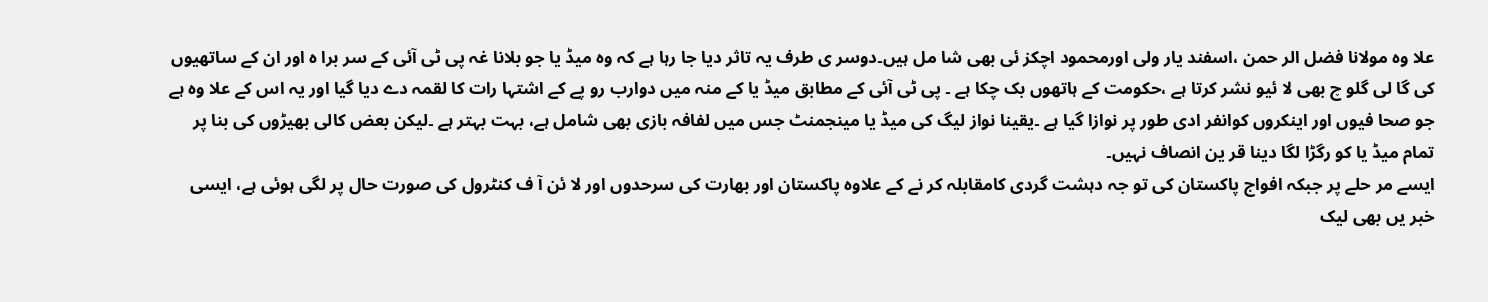علا وہ مولانا فضل الر حمن ،اسفند یار ولی اورمحمود اچکز ئی بھی شا مل ہیں۔دوسر ی طرف یہ تاثر دیا جا رہا ہے کہ وہ میڈ یا جو بلانا غہ پی ٹی آئی کے سر برا ہ اور ان کے ساتھیوں کی گا لی گلو چ بھی لا ئیو نشر کرتا ہے ،حکومت کے ہاتھوں بک چکا ہے ۔ پی ٹی آئی کے مطابق میڈ یا کے منہ میں دوارب رو پے کے اشتہا رات کا لقمہ دے دیا گیا اور یہ اس کے علا وہ ہے جو صحا فیوں اور اینکروں کوانفر ادی طور پر نوازا گیا ہے ۔یقینا نواز لیگ کی میڈ یا مینجمنٹ جس میں لفافہ بازی بھی شامل ہے، بہت بہتر ہے ۔لیکن بعض کالی بھیڑوں کی بنا پر تمام میڈ یا کو رگڑا لگا دینا قر ین انصاف نہیں۔
ایسے مر حلے پر جبکہ افواج پاکستان کی تو جہ دہشت گردی کامقابلہ کر نے کے علاوہ پاکستان اور بھارت کی سرحدوں اور لا ئن آ ف کنٹرول کی صورت حال پر لگی ہوئی ہے، ایسی خبر یں بھی لیک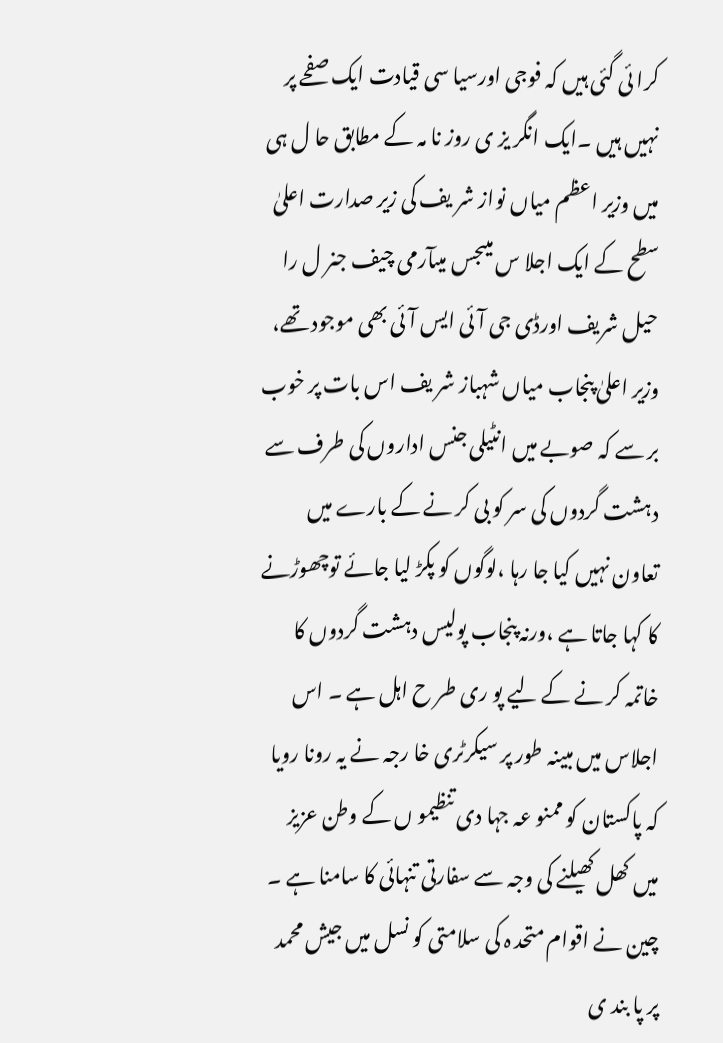کرا ئی گئی ہیں کہ فوجی اورسیا سی قیادت ایک صفحے پر نہیں ہیں ۔ایک انگر یز ی روز نا مہ کے مطابق حا ل ہی میں وزیر اعظم میاں نواز شر یف کی زیر صدارت اعلیٰ سطح کے ایک اجلا س میںجس میںآرمی چیف جنر ل را حیل شریف اورڈی جی آ ئی ایس آئی بھی موجود تھے، وزیر اعلیٰ پنجاب میاں شہباز شر یف اس بات پر خوب بر سے کہ صوبے میں انٹیلی جنس اداروں کی طرف سے دہشت گردوں کی سر کو بی کر نے کے بارے میں تعاون نہیں کیا جا رہا ،لوگوں کو پکڑ لیا جائے توچھوڑنے کا کہا جاتا ہے ،ورنہ پنجاب پولیس دہشت گردوں کا خاتمہ کر نے کے لیے پو ری طر ح اہل ہے ۔ اس اجلاس میں مبینہ طور پر سیکرٹری خا رجہ نے یہ رونا رویا کہ پاکستان کو ممنو عہ جہا دی تنظیمو ں کے وطن عزیز میں کھل کھیلنے کی وجہ سے سفارتی تنہائی کا سامنا ہے ۔ چین نے اقوام متحد ہ کی سلامتی کو نسل میں جیش محمد پر پا بند ی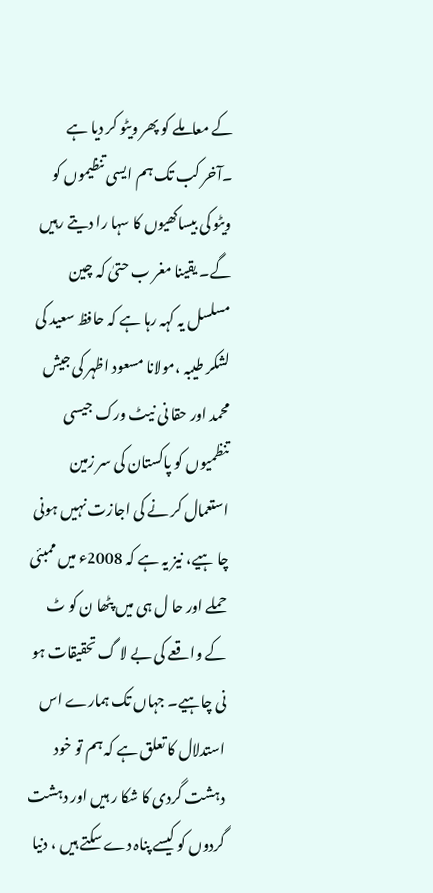کے معاملے کو پھر ویٹو کر دیا ہے ۔آخر کب تک ہم ایسی تنظیموں کو ویٹو کی بیساکھیوں کا سہا را دیتے رہیں گے۔ یقینا مغر ب حتیٰ کہ چین مسلسل یہ کہہ رہا ہے کہ حافظ سعید کی لشکر طیبہ ،مولانا مسعود اظہر کی جیش محمد اور حقا نی نیٹ ورک جیسی تنظمیوں کو پاکستان کی سر زمین استعمال کر نے کی اجازت نہیں ہونی چا ہیے، نیز یہ ہے کہ 2008ء میں ممبئی حملے اور حا ل ہی میں پٹھا ن کو ٹ کے واقعے کی بے لا گ تحقیقات ہو نی چاہیے۔ جہاں تک ہمارے اس استدلال کا تعلق ہے کہ ہم تو خود دہشت گردی کا شکا ر ہیں اور دہشت گردوں کو کیسے پناہ دے سکتے ہیں ، دنیا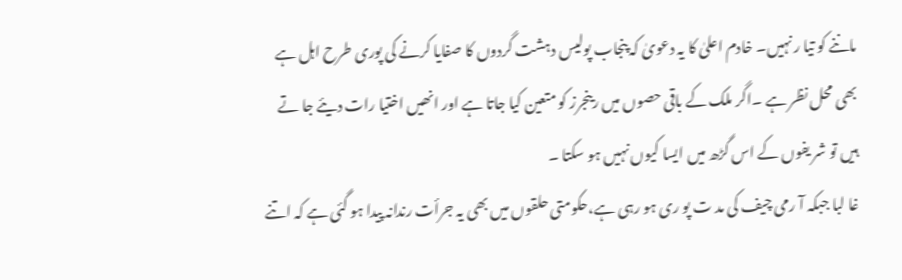ماننے کو تیا ر نہیں۔ خادم اعلیٰ کا یہ دعویٰ کہ پنجاب پولیس دہشت گردوں کا صفایا کرنے کی پوری طرح اہل ہے بھی محل نظر ہے ۔اگر ملک کے باقی حصوں میں رینجرز کو متعین کیا جاتا ہے اور انھیں اختیا رات دیئے جا تے ہیں تو شر یفوں کے اس گڑھ میں ایسا کیوں نہیں ہو سکتا ۔
غا لبا جبکہ آ رمی چیف کی مد ت پو ری ہو رہی ہے،حکومتی حلقوں میں بھی یہ جرأت رندانہ پیدا ہو گئی ہے کہ اتنے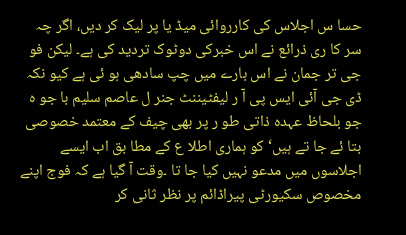حسا س اجلاس کی کارروائی میڈ یا پر لیک کر دیں، اگر چہ سر کا ری ذرائع نے اس خبرکی دوٹوک تردید کی ہے۔ لیکن فو جی تر جمان نے اس بارے میں چپ سادھی ہو ئی ہے کیو نکہ ڈی جی آئی ایس پی آ ر لیفٹیننٹ جنر ل عاصم سلیم با جو ہ جو بلحاظ عہدہ ذاتی طو ر پر بھی چیف کے معتمد خصوصی بتا ئے جا تے ہیں‘ کو ہماری اطلا ع کے مطا بق اب ایسے اجلاسوں میں مدعو نہیں کیا جا تا ۔وقت آ گیا ہے کہ فوج اپنے مخصوص سکیورٹی پیراڈائم پر نظر ثانی کر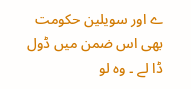ے اور سویلین حکومت بھی اس ضمن میں ڈول ڈا لے ۔ وہ لو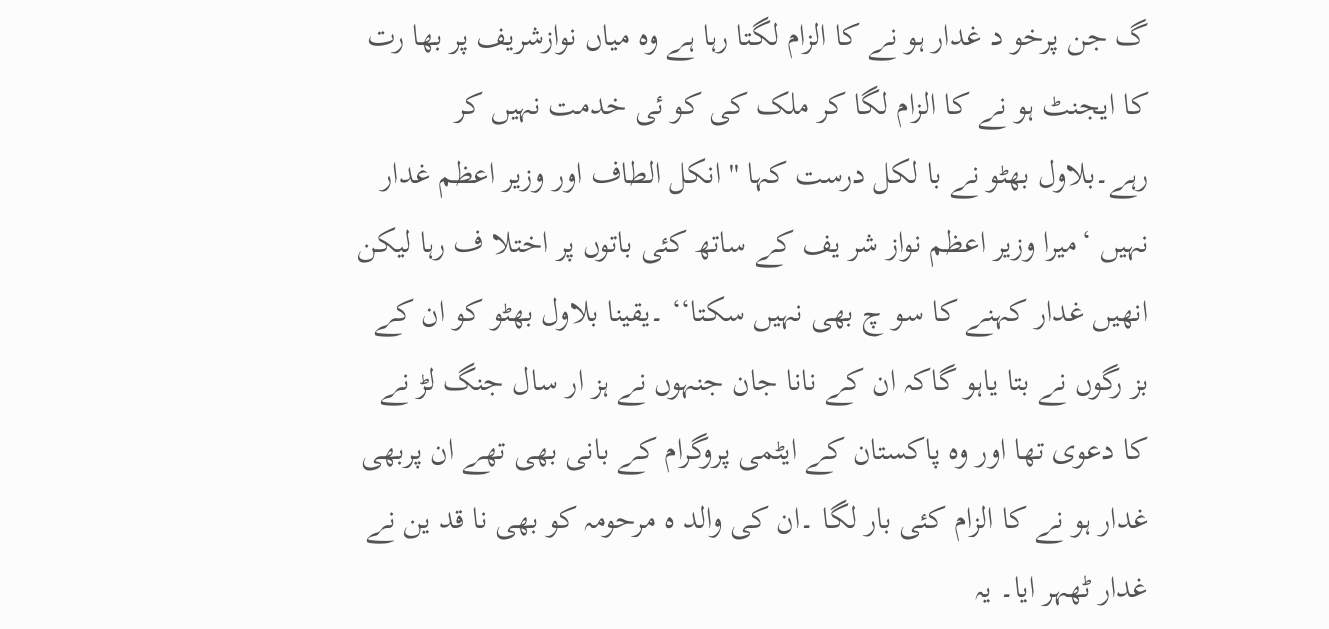گ جن پرخو د غدار ہو نے کا الزام لگتا رہا ہے وہ میاں نوازشریف پر بھا رت کا ایجنٹ ہو نے کا الزام لگا کر ملک کی کو ئی خدمت نہیں کر رہے۔بلاول بھٹو نے با لکل درست کہا '' انکل الطاف اور وزیر اعظم غدار نہیں ‘میرا وزیر اعظم نواز شر یف کے ساتھ کئی باتوں پر اختلا ف رہا لیکن انھیں غدار کہنے کا سو چ بھی نہیں سکتا‘‘ ۔یقینا بلاول بھٹو کو ان کے بز رگوں نے بتا یاہو گاکہ ان کے نانا جان جنہوں نے ہز ار سال جنگ لڑ نے کا دعوی تھا اور وہ پاکستان کے ایٹمی پروگرام کے بانی بھی تھے ان پربھی غدار ہو نے کا الزام کئی بار لگا ۔ان کی والد ہ مرحومہ کو بھی نا قد ین نے غدار ٹھہر ایا۔ یہ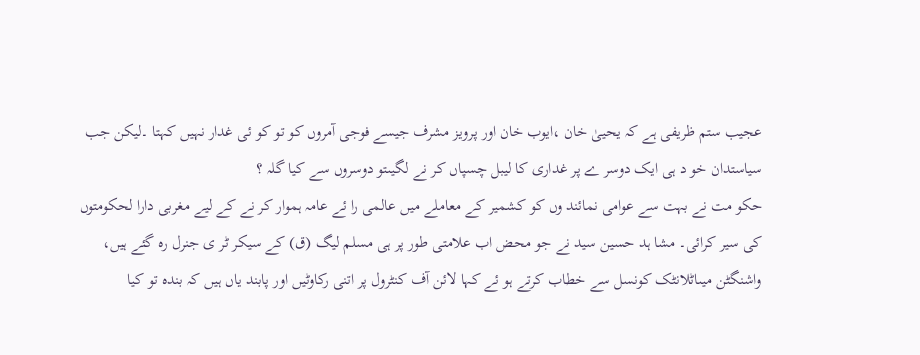عجیب ستم ظریفی ہے کہ یحییٰ خان ،ایوب خان اور پرویز مشرف جیسے فوجی آمروں کو تو کو ئی غدار نہیں کہتا ۔لیکن جب سیاستدان خو د ہی ایک دوسر ے پر غداری کا لیبل چسپاں کر نے لگیںتو دوسروں سے کیا گلہ ؟
حکو مت نے بہت سے عوامی نمائند وں کو کشمیر کے معاملے میں عالمی را ئے عامہ ہموار کر نے کے لیے مغربی دارا لحکومتوں کی سیر کرائی۔ مشا ہد حسین سید نے جو محض اب علامتی طور پر ہی مسلم لیگ (ق) کے سیکر ٹر ی جنرل رہ گئے ہیں، واشنگٹن میںاٹلانٹک کونسل سے خطاب کرتے ہو ئے کہا لائن آف کنٹرول پر اتنی رکاوٹیں اور پابند یاں ہیں کہ بندہ تو کیا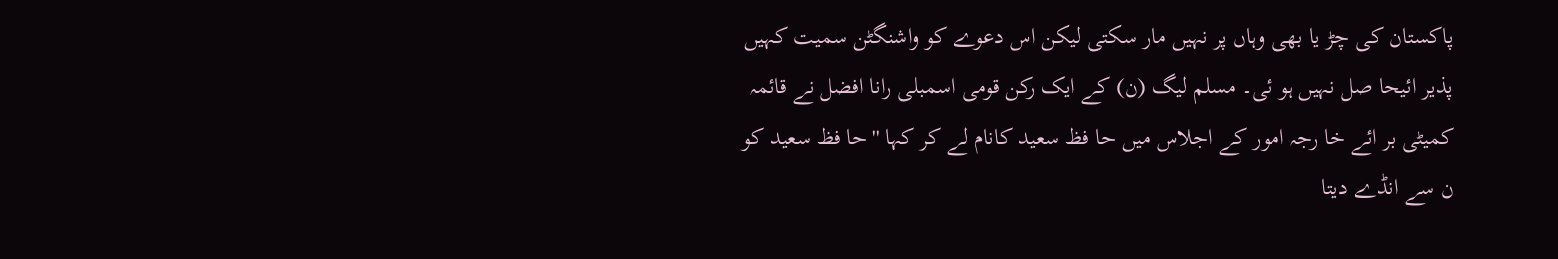پاکستان کی چڑ یا بھی وہاں پر نہیں مار سکتی لیکن اس دعوے کو واشنگٹن سمیت کہیں پذیر ائیحا صل نہیں ہو ئی۔ مسلم لیگ (ن) کے ایک رکن قومی اسمبلی رانا افضل نے قائمہ کمیٹی بر ائے خا رجہ امور کے اجلاس میں حا فظ سعید کانام لے کر کہا ''حا فظ سعید کو ن سے انڈے دیتا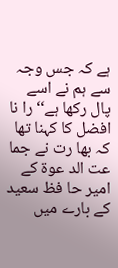ہے کہ جس وجہ سے ہم نے اسے پال رکھا ہے‘‘ را نا افضل کا کہنا تھا کہ بھا رت نے جما عت الد عوۃ کے امیر حا فظ سعید کے بارے میں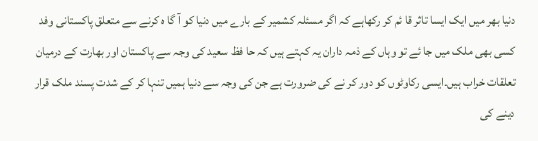دنیا بھر میں ایک ایسا تاثر قا ئم کر رکھاہے کہ اگر مسئلہ کشمیر کے بارے میں دنیا کو آ گا ہ کرنے سے متعلق پاکستانی وفد کسی بھی ملک میں جا ئے تو وہاں کے ذمہ داران یہ کہتے ہیں کہ حا فظ سعید کی وجہ سے پاکستان اور بھارت کے درمیان تعلقات خراب ہیں۔ایسی رکاوٹوں کو دور کر نے کی ضرورت ہے جن کی وجہ سے دنیا ہمیں تنہا کر کے شدت پسند ملک قرار دینے کی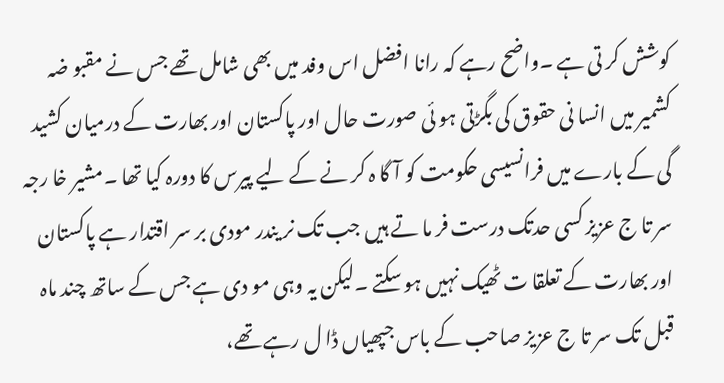کوشش کر تی ہے ۔واضح رہے کہ رانا افضل اس وفد میں بھی شامل تھے جس نے مقبو ضہ کشمیر میں انسا نی حقوق کی بگڑتی ہو ئی صورت حال اور پاکستان اور بھارت کے درمیان کشید گی کے بارے میں فرانسیسی حکومت کو آ گا ہ کر نے کے لیے پیرس کا دورہ کیا تھا ۔مشیر خا رجہ سر تا ج عزیز کسی حدتک درست فر ما تے ہیں جب تک نر یندر مودی بر سر اقتدار ہے پاکستان اور بھارت کے تعلقا ت ٹھیک نہیں ہو سکتے ۔لیکن یہ وہی مو دی ہے جس کے ساتھ چند ماہ قبل تک سر تا ج عزیز صاحب کے باس جپھیاں ڈا ل رہے تھے،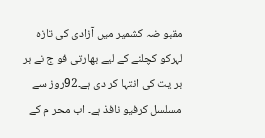مقبو ضہ کشمیر میں آزادی کی تازہ لہرکو کچلنے کے لیے بھارتی فو ج نے بر بر یت کی انتہا کر دی ہے۔92روز سے مسلسل کرفیو نافذ ہے۔ اب محر م کے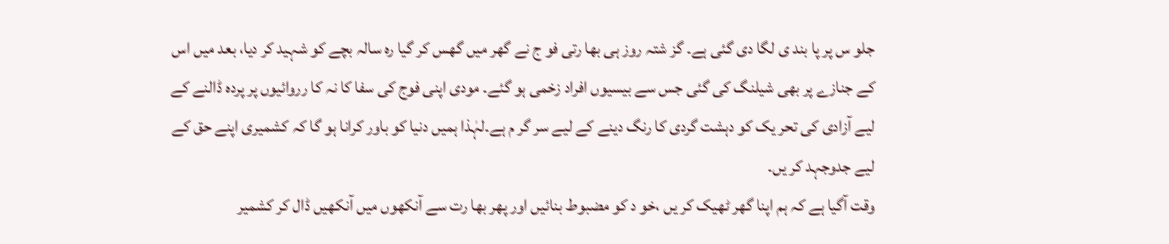جلو س پر پا بند ی لگا دی گئی ہے۔ گز شتہ روز ہی بھا رتی فو ج نے گھر میں گھس کر گیا رہ سالہ بچے کو شہید کر دیا، بعد میں اس کے جنازے پر بھی شیلنگ کی گئی جس سے بیسیوں افراد زخمی ہو گئے۔ مودی اپنی فوج کی سفا کا نہ کا رروائیوں پر پردہ ڈالنے کے لیے آزادی کی تحر یک کو دہشت گردی کا رنگ دینے کے لیے سر گر م ہے۔لہٰذا ہمیں دنیا کو باور کرانا ہو گا کہ کشمیری اپنے حق کے لیے جدوجہد کر یں۔
وقت آگیا ہے کہ ہم اپنا گھر ٹھیک کر یں ،خو د کو مضبوط بنائیں اور پھر بھا رت سے آنکھوں میں آنکھیں ڈال کر کشمیر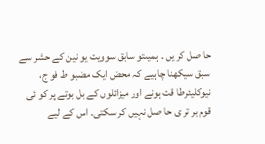حا صل کر یں ۔ ہمیںتو سابق سوویت یو نین کے حشر سے سبق سیکھنا چاہیے کہ محض ایک مضبو ط فو ج، نیوکلیئرطا قت ہونے اور میزائلوں کے بل بوتے پر کو ئی قوم بر تر ی حا صل نہیں کر سکتی۔ اس کے لیے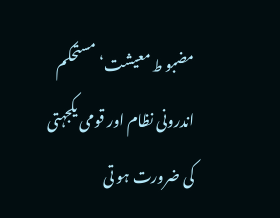مضبو ط معیشت‘ مستحکم اندرونی نظام اور قومی یکجہتی کی ضرورت ہو تی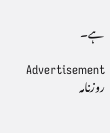ہے۔

Advertisement
روزنامہ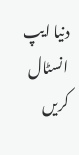دنیا ایپ انسٹال کریں